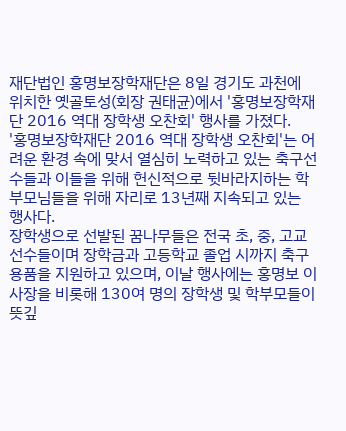재단법인 홍명보장학재단은 8일 경기도 과천에 위치한 옛골토성(회장 권태균)에서 '홍명보장학재단 2016 역대 장학생 오찬회' 행사를 가졌다.
'홍명보장학재단 2016 역대 장학생 오찬회'는 어려운 환경 속에 맞서 열심히 노력하고 있는 축구선수들과 이들을 위해 헌신적으로 뒷바라지하는 학부모님들을 위해 자리로 13년째 지속되고 있는 행사다.
장학생으로 선발된 꿈나무들은 전국 초, 중, 고교 선수들이며 장학금과 고등학교 졸업 시까지 축구용품을 지원하고 있으며, 이날 행사에는 홍명보 이사장을 비롯해 130여 명의 장학생 및 학부모들이 뜻깊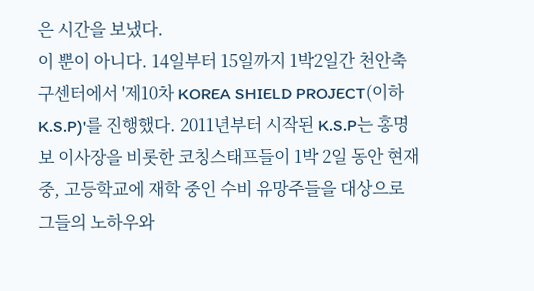은 시간을 보냈다.
이 뿐이 아니다. 14일부터 15일까지 1박2일간 천안축구센터에서 '제10차 KOREA SHIELD PROJECT(이하 K.S.P)'를 진행했다. 2011년부터 시작된 K.S.P는 홍명보 이사장을 비롯한 코칭스태프들이 1박 2일 동안 현재 중, 고등학교에 재학 중인 수비 유망주들을 대상으로 그들의 노하우와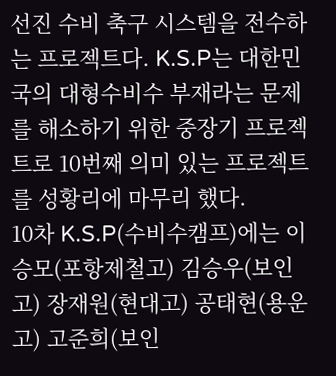선진 수비 축구 시스템을 전수하는 프로젝트다. K.S.P는 대한민국의 대형수비수 부재라는 문제를 해소하기 위한 중장기 프로젝트로 10번째 의미 있는 프로젝트를 성황리에 마무리 했다.
10차 K.S.P(수비수캠프)에는 이승모(포항제철고) 김승우(보인고) 장재원(현대고) 공태현(용운고) 고준희(보인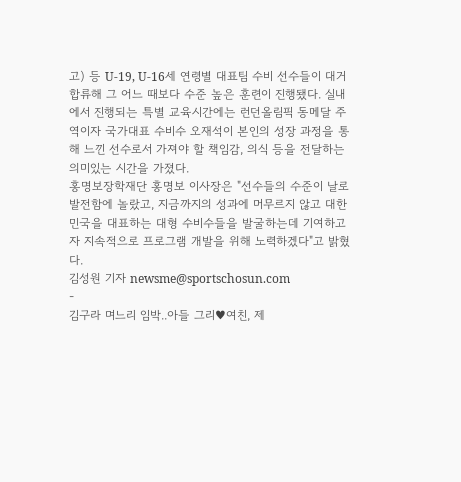고) 등 U-19, U-16세 연령별 대표팀 수비 선수들이 대거 합류해 그 어느 때보다 수준 높은 훈련이 진행됐다. 실내에서 진행되는 특별 교육시간에는 런던올림픽 동메달 주역이자 국가대표 수비수 오재석이 본인의 성장 과정을 통해 느낀 선수로서 가져야 할 책임감, 의식 등을 전달하는 의미있는 시간을 가졌다.
홍명보장학재단 홍명보 이사장은 "선수들의 수준이 날로 발전함에 놀랐고, 지금까지의 성과에 머무르지 않고 대한민국을 대표하는 대형 수비수들을 발굴하는데 기여하고자 지속적으로 프로그램 개발을 위해 노력하겠다"고 밝혔다.
김성원 기자 newsme@sportschosun.com
-
김구라 며느리 임박..아들 그리♥여친, 제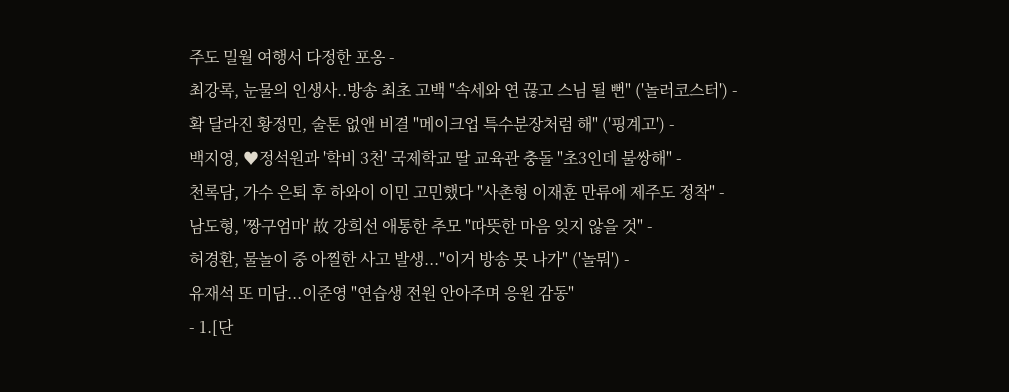주도 밀월 여행서 다정한 포옹 -
최강록, 눈물의 인생사..방송 최초 고백 "속세와 연 끊고 스님 될 뻔" ('놀러코스터') -
확 달라진 황정민, 술톤 없앤 비결 "메이크업 특수분장처럼 해" ('핑계고') -
백지영, ♥정석원과 '학비 3천' 국제학교 딸 교육관 충돌 "초3인데 불쌍해" -
천록담, 가수 은퇴 후 하와이 이민 고민했다 "사촌형 이재훈 만류에 제주도 정착" -
남도형, '짱구엄마' 故 강희선 애통한 추모 "따뜻한 마음 잊지 않을 것" -
허경환, 물놀이 중 아찔한 사고 발생..."이거 방송 못 나가" ('놀뭐') -
유재석 또 미담...이준영 "연습생 전원 안아주며 응원 감동"
- 1.[단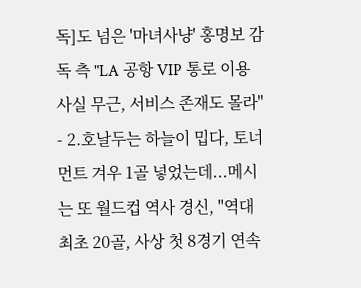독]도 넘은 '마녀사냥' 홍명보 감독 측 "LA 공항 VIP 통로 이용 사실 무근, 서비스 존재도 몰라"
- 2.호날두는 하늘이 밉다, 토너먼트 겨우 1골 넣었는데...메시는 또 월드컵 역사 경신, "역대 최초 20골, 사상 첫 8경기 연속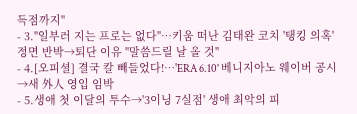득점까지"
- 3."일부러 지는 프로는 없다"…키움 떠난 김태완 코치 '탱킹 의혹' 정면 반박→퇴단 이유 "말씀드릴 날 올 것"
- 4.[오피셜] 결국 칼 빼들었다!…'ERA 6.10' 베니지아노 웨이버 공시→새 外人 영입 임박
- 5.생애 첫 이달의 투수→'3이닝 7실점' 생애 최악의 피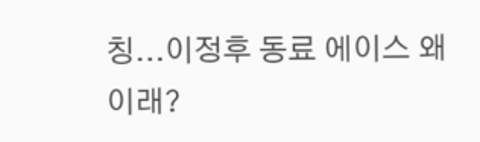칭...이정후 동료 에이스 왜 이래?